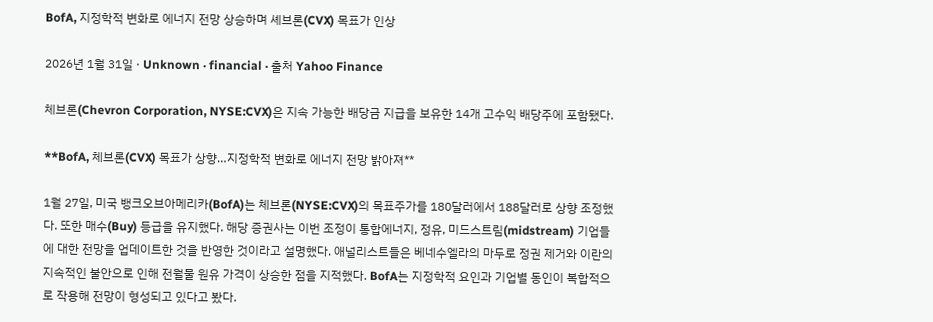BofA, 지정학적 변화로 에너지 전망 상승하며 셰브론(CVX) 목표가 인상

2026년 1월 31일 · Unknown · financial · 출처 Yahoo Finance

체브론(Chevron Corporation, NYSE:CVX)은 지속 가능한 배당금 지급을 보유한 14개 고수익 배당주에 포함됐다.

**BofA, 체브론(CVX) 목표가 상향…지정학적 변화로 에너지 전망 밝아져**

1월 27일, 미국 뱅크오브아메리카(BofA)는 체브론(NYSE:CVX)의 목표주가를 180달러에서 188달러로 상향 조정했다. 또한 매수(Buy) 등급을 유지했다. 해당 증권사는 이번 조정이 통합에너지, 정유, 미드스트림(midstream) 기업들에 대한 전망을 업데이트한 것을 반영한 것이라고 설명했다. 애널리스트들은 베네수엘라의 마두로 정권 제거와 이란의 지속적인 불안으로 인해 전월물 원유 가격이 상승한 점을 지적했다. BofA는 지정학적 요인과 기업별 동인이 복합적으로 작용해 전망이 형성되고 있다고 봤다.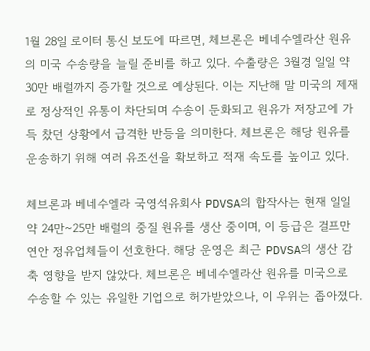1월 28일 로이터 통신 보도에 따르면, 체브론은 베네수엘라산 원유의 미국 수송량을 늘릴 준비를 하고 있다. 수출량은 3월경 일일 약 30만 배럴까지 증가할 것으로 예상된다. 이는 지난해 말 미국의 제재로 정상적인 유통이 차단되며 수송이 둔화되고 원유가 저장고에 가득 찼던 상황에서 급격한 반등을 의미한다. 체브론은 해당 원유를 운송하기 위해 여러 유조선을 확보하고 적재 속도를 높이고 있다.

체브론과 베네수엘라 국영석유회사 PDVSA의 합작사는 현재 일일 약 24만~25만 배럴의 중질 원유를 생산 중이며, 이 등급은 걸프만 연안 정유업체들이 선호한다. 해당 운영은 최근 PDVSA의 생산 감축 영향을 받지 않았다. 체브론은 베네수엘라산 원유를 미국으로 수송할 수 있는 유일한 기업으로 허가받았으나, 이 우위는 좁아졌다.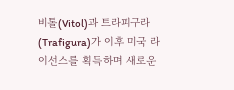비톨(Vitol)과 트라피구라(Trafigura)가 이후 미국 라이선스를 획득하며 새로운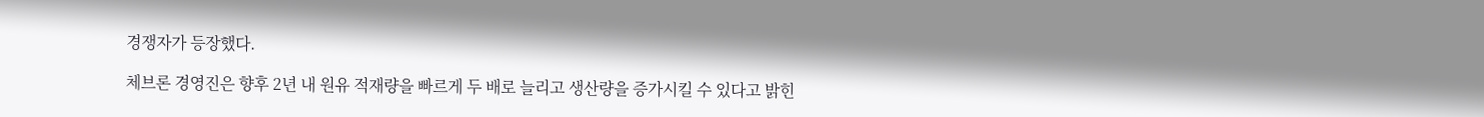경쟁자가 등장했다.

체브론 경영진은 향후 2년 내 원유 적재량을 빠르게 두 배로 늘리고 생산량을 증가시킬 수 있다고 밝힌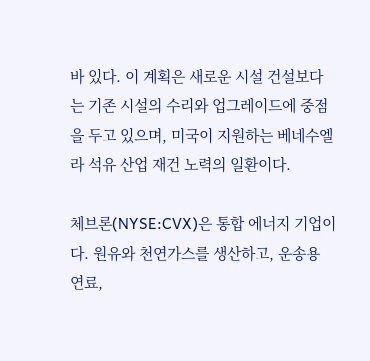바 있다. 이 계획은 새로운 시설 건설보다는 기존 시설의 수리와 업그레이드에 중점을 두고 있으며, 미국이 지원하는 베네수엘라 석유 산업 재건 노력의 일환이다.

체브론(NYSE:CVX)은 통합 에너지 기업이다. 원유와 천연가스를 생산하고, 운송용 연료,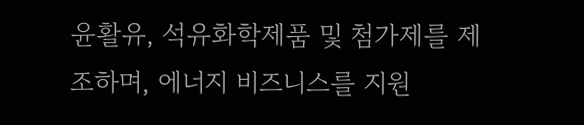윤활유, 석유화학제품 및 첨가제를 제조하며, 에너지 비즈니스를 지원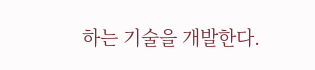하는 기술을 개발한다.